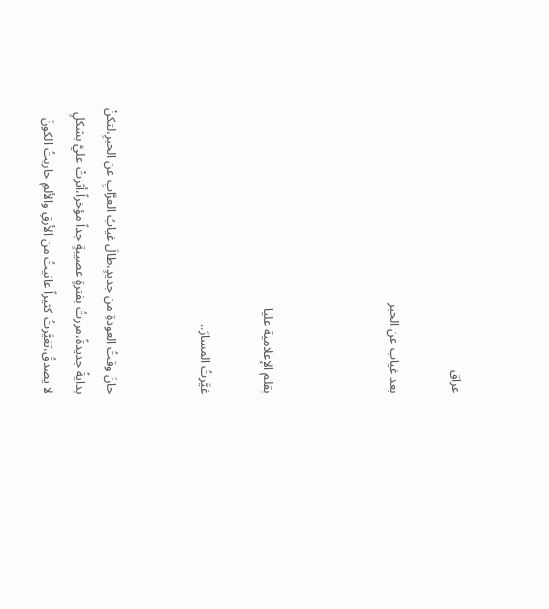عراق

بعد غياب عن الحبر



بقلم الإعلامية عليا

غيَّرتُ المسارَ..


حانَ وقتُ العودةِ من جديدٍ،طالَ غيابُ العرَّابِ عن الحبرِ،لتكنْ بدايةً جديدةً،مررتُ بفترةٍ عصيبةٍ جداً مؤخراً،أثرتْ عليَّ بشكلٍ لا يصدقُ،تغيَّرتُ كثيراً عانيتُ من الأرقِ والألمِ حاربتُ الكونَ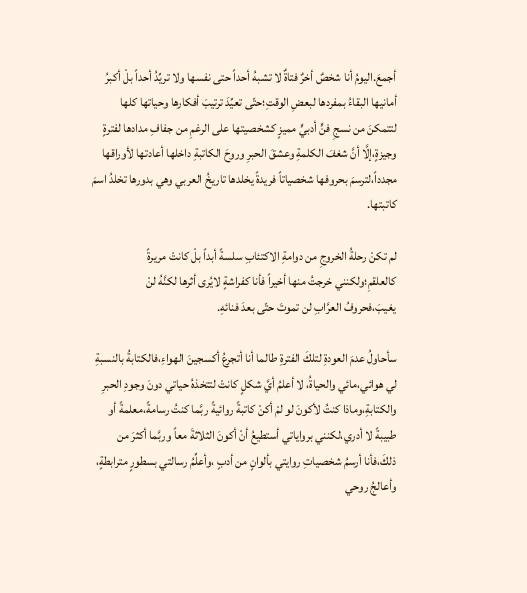أجمعَ.اليومُ أنا شخصٌ أخرٌ فتاةٌ لا تشبهُ أحداً حتى نفسها ولا تريِّدُ أحداً بلْ أكبرُ أمانيها البقاءُ بمفردها لبعضِ الوقتِ؛حتّى تعيِّدَ ترتيبَ أفكارها وحياتها كلها لتتمكنَ من نسجِ فنٍّ أدبيٍّ مميزٍ كشخصيتها على الرغمِ من جفافِ مدادها لفترةٍ وجيزةٍ،إلَّا أنَّ شغفَ الكلمةِ وعشقَ الحبرِ وروحَ الكاتبةِ داخلها أعادتها لأوراقها مجدداً،لترسمَ بحروفها شخصياتاً فريدةً يخلدها تاريخُ العربي وهي بدورها تخلدُ اسمَ كاتبتها.

لم تكنْ رحلةُ الخروجِ من دوامةِ الاكتئابِ سلسةً أبداً بلْ كانتْ مريرةً كالعلقمِ؛ولكنني خرجتُ منها أخيراً فأنا كفراشةٍ لايُرى أثرها لكنَّهُ لنْ يغيبَ،فحروفُ العرَّابِ لن تموتَ حتّى بعدَ فنائهِ.

سأحاولُ عدمَ العودةِ لتلكَ الفترةِ طالما أنا أتجرعُ أكسجينَ الهواءِ،فالكتابةُ بالنسبةِ لي هوائي،مائي والحياةُ، لا أعلمُ أيَّ شكلٍ كانتْ لتتخذهُ حياتي دونَ وجودِ الحبرِ والكتابةِ،وماذا كنتُ لأكونَ لو لمْ أكنْ كاتبةً روائيةً ربَّما كنتُ رسامةً،معلمةً أو طبيبةً لا أدري،لكنني برواياتي أستطيعُ أنْ أكونَ الثلاثةَ معاً وربَّما أكثرَ من ذلكَ،فأنا أرسمُ شخصياتِ روايتي بألوانٍ من أدبٍ ،وأعلِّمُ رسالتي بسطورٍ مترابطةٍ، وأعالجُ روحي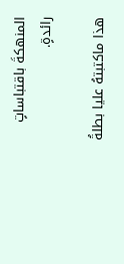المنهكةَ باقتباساتٍ رائدةٍ.

هذا ماكتبتهُ عليا بطلةُ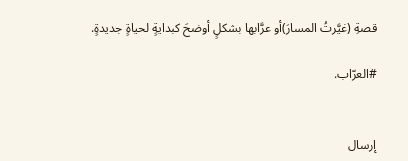قصةِ (غيَّرتُ المسارَ)أو عرَّابها بشكلٍ أوضحَ كبدايةٍ لحياةٍ جديدةٍ.

#العرّاب.


إرسال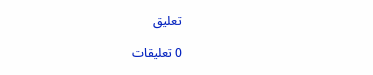تعليق

0 تعليقات